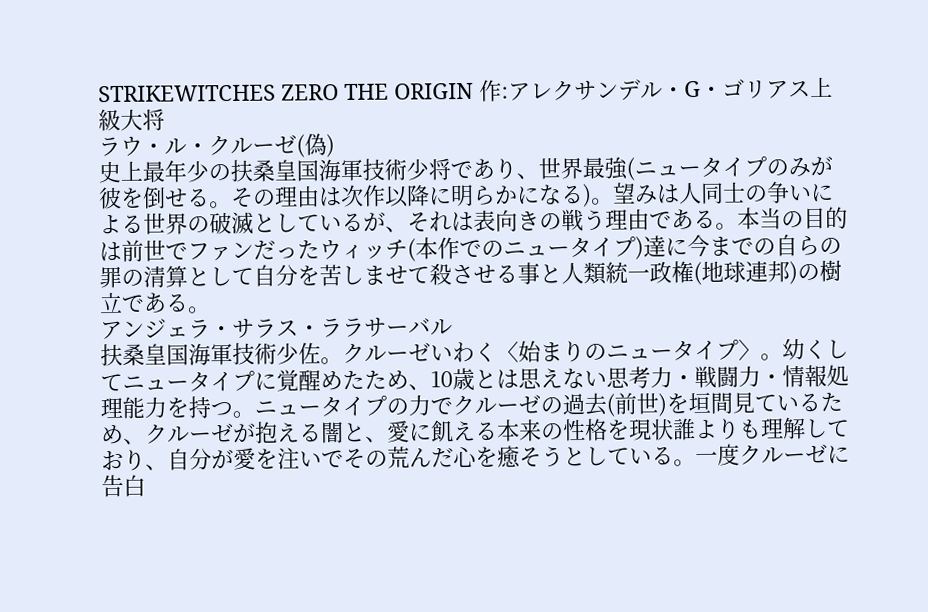STRIKEWITCHES ZERO THE ORIGIN 作:アレクサンデル・G・ゴリアス上級大将
ラウ・ル・クルーゼ(偽)
史上最年少の扶桑皇国海軍技術少将であり、世界最強(ニュータイプのみが彼を倒せる。その理由は次作以降に明らかになる)。望みは人同士の争いによる世界の破滅としているが、それは表向きの戦う理由である。本当の目的は前世でファンだったウィッチ(本作でのニュータイプ)達に今までの自らの罪の清算として自分を苦しませて殺させる事と人類統一政権(地球連邦)の樹立である。
アンジェラ・サラス・ララサーバル
扶桑皇国海軍技術少佐。クルーゼいわく〈始まりのニュータイプ〉。幼くしてニュータイプに覚醒めたため、10歳とは思えない思考力・戦闘力・情報処理能力を持つ。ニュータイプの力でクルーゼの過去(前世)を垣間見ているため、クルーゼが抱える闇と、愛に飢える本来の性格を現状誰よりも理解しており、自分が愛を注いでその荒んだ心を癒そうとしている。一度クルーゼに告白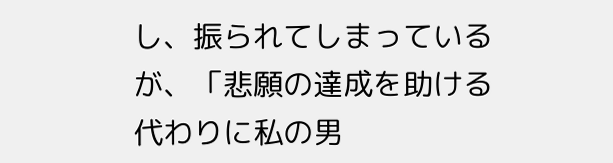し、振られてしまっているが、「悲願の達成を助ける代わりに私の男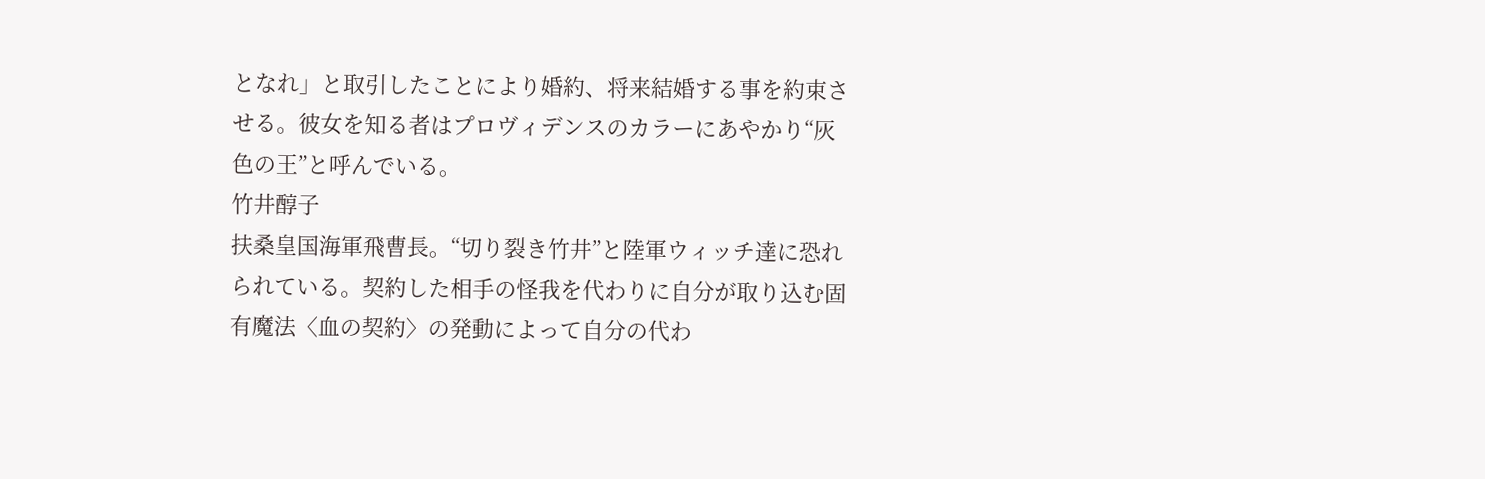となれ」と取引したことにより婚約、将来結婚する事を約束させる。彼女を知る者はプロヴィデンスのカラーにあやかり“灰色の王”と呼んでいる。
竹井醇子
扶桑皇国海軍飛曹長。“切り裂き竹井”と陸軍ウィッチ達に恐れられている。契約した相手の怪我を代わりに自分が取り込む固有魔法〈血の契約〉の発動によって自分の代わ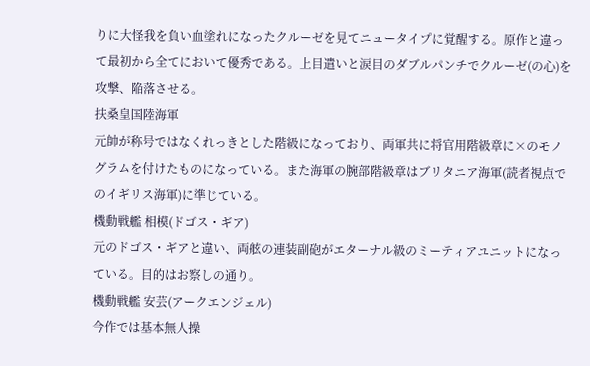りに大怪我を負い血塗れになったクルーゼを見てニュータイプに覚醒する。原作と違って最初から全てにおいて優秀である。上目遣いと涙目のダブルパンチでクルーゼ(の心)を攻撃、陥落させる。
扶桑皇国陸海軍
元帥が称号ではなくれっきとした階級になっており、両軍共に将官用階級章に×のモノグラムを付けたものになっている。また海軍の腕部階級章はブリタニア海軍(読者視点でのイギリス海軍)に準じている。
機動戦艦 相模(ドゴス・ギア)
元のドゴス・ギアと違い、両舷の連装副砲がエターナル級のミーティアユニットになっている。目的はお察しの通り。
機動戦艦 安芸(アークエンジェル)
今作では基本無人操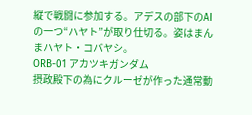縦で戦闘に参加する。アデスの部下のAIの一つ“ハヤト”が取り仕切る。姿はまんまハヤト・コバヤシ。
ORB-01 アカツキガンダム
摂政殿下の為にクルーゼが作った通常動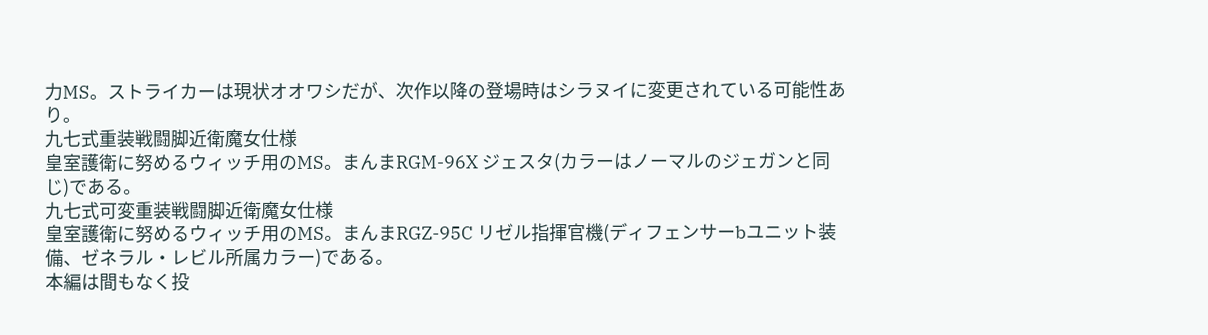力MS。ストライカーは現状オオワシだが、次作以降の登場時はシラヌイに変更されている可能性あり。
九七式重装戦闘脚近衛魔女仕様
皇室護衛に努めるウィッチ用のMS。まんまRGM-96X ジェスタ(カラーはノーマルのジェガンと同じ)である。
九七式可変重装戦闘脚近衛魔女仕様
皇室護衛に努めるウィッチ用のMS。まんまRGZ-95C リゼル指揮官機(ディフェンサーbユニット装備、ゼネラル・レビル所属カラー)である。
本編は間もなく投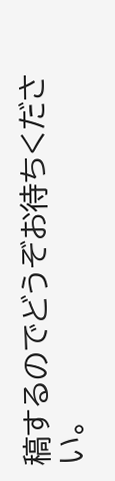稿するのでどうぞお待ちください。